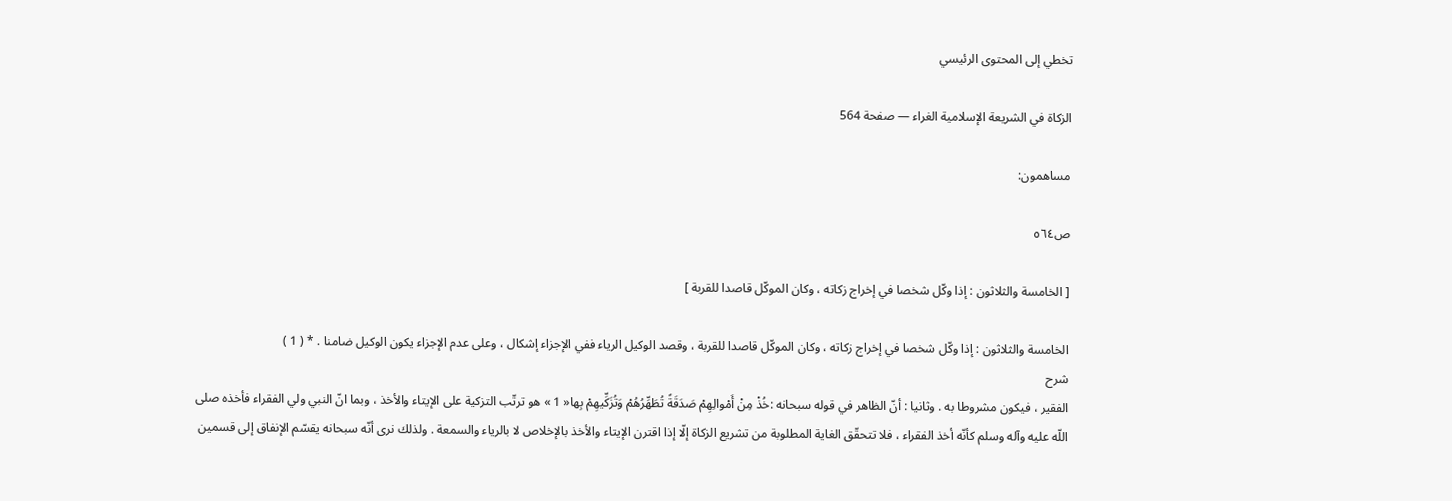تخطي إلى المحتوى الرئيسي

الزكاة في الشريعة الإسلامية الغراء — صفحة 564

مساهمون:

ص٥٦٤

[ الخامسة والثلاثون : إذا وكّل شخصا في إخراج زكاته ، وكان الموكّل قاصدا للقربة ]

الخامسة والثلاثون : إذا وكّل شخصا في إخراج زكاته ، وكان الموكّل قاصدا للقربة ، وقصد الوكيل الرياء ففي الإجزاء إشكال ، وعلى عدم الإجزاء يكون الوكيل ضامنا . * ( 1 )
شرح
الفقير ، فيكون مشروطا به . وثانيا : أنّ الظاهر في قوله سبحانه :خُذْ مِنْ أَمْوالِهِمْ صَدَقَةً تُطَهِّرُهُمْ وَتُزَكِّيهِمْ بِها« 1 » هو ترتّب التزكية على الإيتاء والأخذ ، وبما انّ النبي ولي الفقراء فأخذه صلى اللّه عليه وآله وسلم كأنّه أخذ الفقراء ، فلا تتحقّق الغاية المطلوبة من تشريع الزكاة إلّا إذا اقترن الإيتاء والأخذ بالإخلاص لا بالرياء والسمعة . ولذلك نرى أنّه سبحانه يقسّم الإنفاق إلى قسمين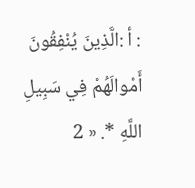: أ :الَّذِينَ يُنْفِقُونَ أَمْوالَهُمْ فِي سَبِيلِ اللَّهِ *. « 2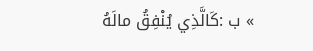» ب :كَالَّذِي يُنْفِقُ مالَهُ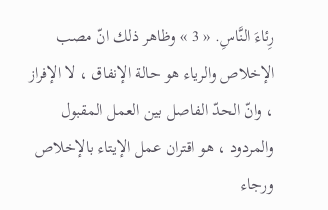رِئاءَ النَّاسِ. « 3 » وظاهر ذلك انّ مصب الإخلاص والرياء هو حالة الإنفاق ، لا الإفراز ، وانّ الحدّ الفاصل بين العمل المقبول والمردود ، هو اقتران عمل الإيتاء بالإخلاص ورجاء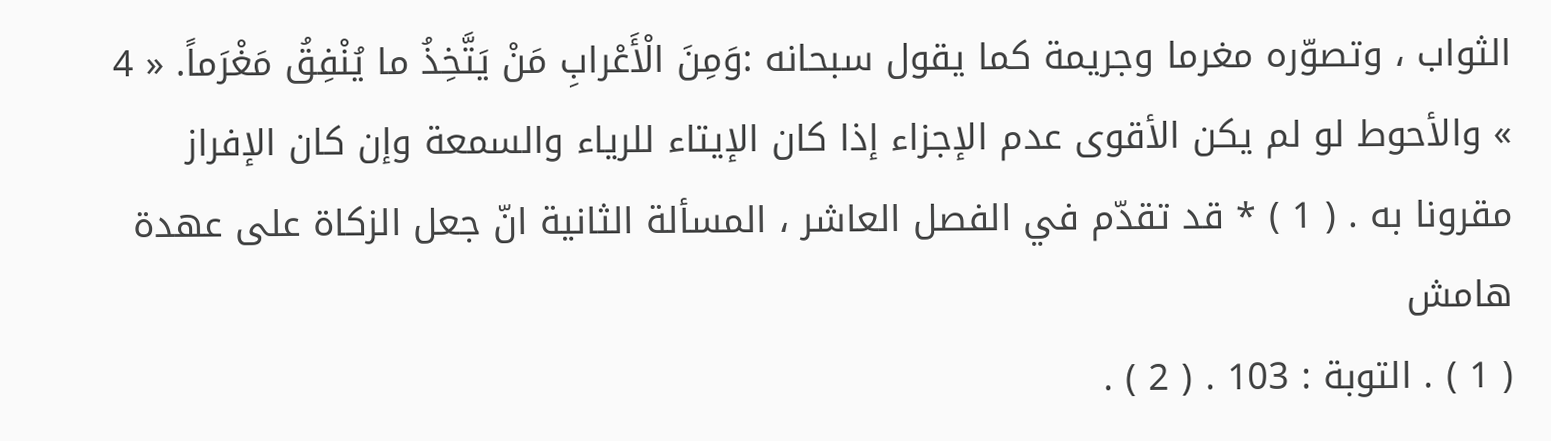الثواب ، وتصوّره مغرما وجريمة كما يقول سبحانه :وَمِنَ الْأَعْرابِ مَنْ يَتَّخِذُ ما يُنْفِقُ مَغْرَماً. « 4 » والأحوط لو لم يكن الأقوى عدم الإجزاء إذا كان الإيتاء للرياء والسمعة وإن كان الإفراز مقرونا به . ( 1 ) * قد تقدّم في الفصل العاشر ، المسألة الثانية انّ جعل الزكاة على عهدة
هامش
( 1 ) . التوبة : 103 . ( 2 ) .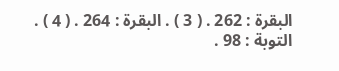البقرة : 262 . ( 3 ) . البقرة : 264 . ( 4 ) . التوبة : 98 .